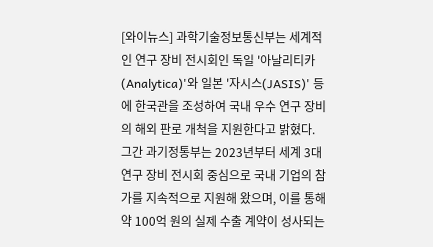[와이뉴스] 과학기술정보통신부는 세계적인 연구 장비 전시회인 독일 '아날리티카(Analytica)'와 일본 '자시스(JASIS)' 등에 한국관을 조성하여 국내 우수 연구 장비의 해외 판로 개척을 지원한다고 밝혔다. 그간 과기정통부는 2023년부터 세계 3대 연구 장비 전시회 중심으로 국내 기업의 참가를 지속적으로 지원해 왔으며, 이를 통해 약 100억 원의 실제 수출 계약이 성사되는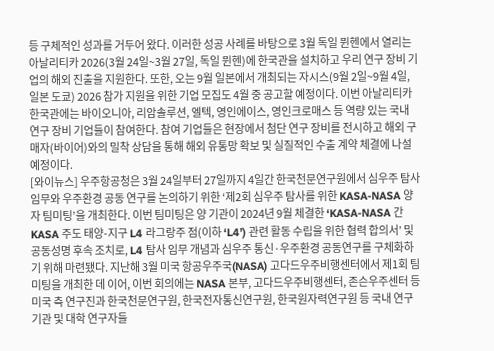등 구체적인 성과를 거두어 왔다. 이러한 성공 사례를 바탕으로 3월 독일 뮌헨에서 열리는 아날리티카 2026(3월 24일~3월 27일, 독일 뮌헨)에 한국관을 설치하고 우리 연구 장비 기업의 해외 진출을 지원한다. 또한, 오는 9월 일본에서 개최되는 자시스(9월 2일~9월 4일, 일본 도쿄) 2026 참가 지원을 위한 기업 모집도 4월 중 공고할 예정이다. 이번 아날리티카 한국관에는 바이오니아, 리암솔루션, 엘텍, 영인에이스, 영인크로매스 등 역량 있는 국내 연구 장비 기업들이 참여한다. 참여 기업들은 현장에서 첨단 연구 장비를 전시하고 해외 구매자(바이어)와의 밀착 상담을 통해 해외 유통망 확보 및 실질적인 수출 계약 체결에 나설 예정이다.
[와이뉴스] 우주항공청은 3월 24일부터 27일까지 4일간 한국천문연구원에서 심우주 탐사 임무와 우주환경 공동 연구를 논의하기 위한 ‘제2회 심우주 탐사를 위한 KASA-NASA 양자 팀미팅’을 개최한다. 이번 팀미팅은 양 기관이 2024년 9월 체결한 ‘KASA-NASA 간 KASA 주도 태양-지구 L4 라그랑주 점(이하 ‘L4’) 관련 활동 수립을 위한 협력 합의서’ 및 공동성명 후속 조치로, L4 탐사 임무 개념과 심우주 통신·우주환경 공동연구를 구체화하기 위해 마련됐다. 지난해 3월 미국 항공우주국(NASA) 고다드우주비행센터에서 제1회 팀미팅을 개최한 데 이어, 이번 회의에는 NASA 본부, 고다드우주비행센터, 존슨우주센터 등 미국 측 연구진과 한국천문연구원, 한국전자통신연구원, 한국원자력연구원 등 국내 연구기관 및 대학 연구자들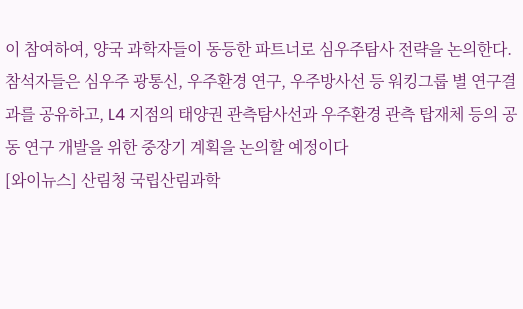이 참여하여, 양국 과학자들이 동등한 파트너로 심우주탐사 전략을 논의한다. 참석자들은 심우주 광통신, 우주환경 연구, 우주방사선 등 워킹그룹 별 연구결과를 공유하고, L4 지점의 태양권 관측탐사선과 우주환경 관측 탑재체 등의 공동 연구 개발을 위한 중장기 계획을 논의할 예정이다
[와이뉴스] 산림청 국립산림과학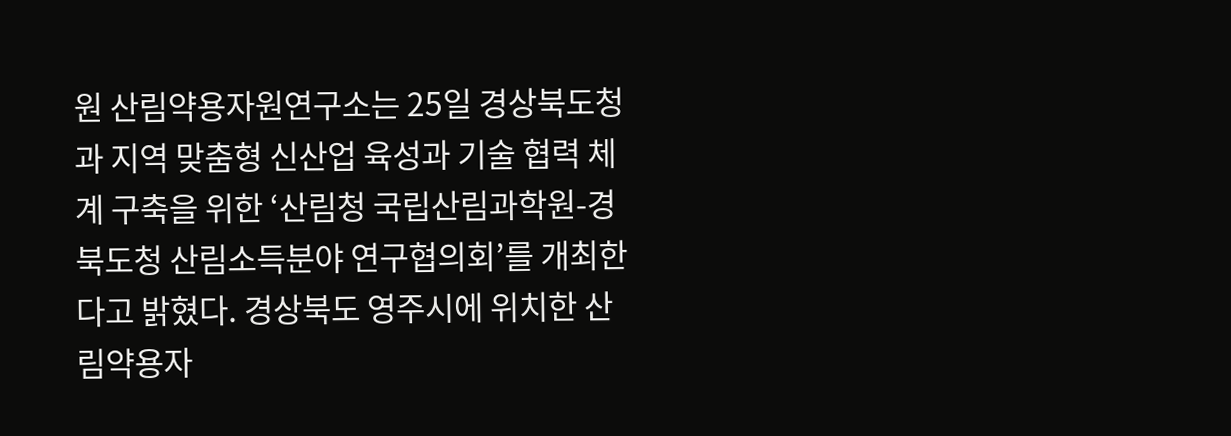원 산림약용자원연구소는 25일 경상북도청과 지역 맞춤형 신산업 육성과 기술 협력 체계 구축을 위한 ‘산림청 국립산림과학원-경북도청 산림소득분야 연구협의회’를 개최한다고 밝혔다. 경상북도 영주시에 위치한 산림약용자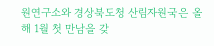원연구소와 경상북도청 산림자원국은 올해 1월 첫 만남을 갖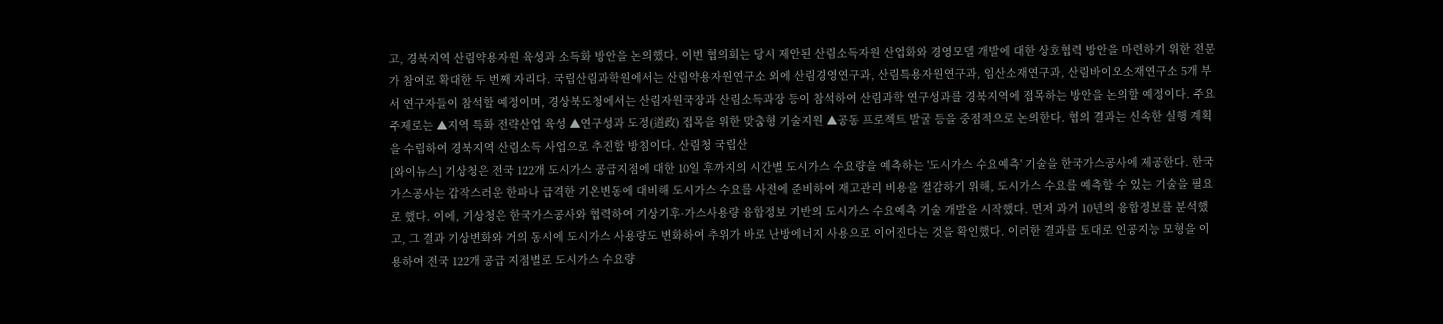고, 경북지역 산림약용자원 육성과 소득화 방안을 논의했다. 이번 협의회는 당시 제안된 산림소득자원 산업화와 경영모델 개발에 대한 상호협력 방안을 마련하기 위한 전문가 참여로 확대한 두 번째 자리다. 국립산림과학원에서는 산림약용자원연구소 외에 산림경영연구과, 산림특용자원연구과, 임산소재연구과, 산림바이오소재연구소 5개 부서 연구자들이 참석할 예정이며, 경상북도청에서는 산림자원국장과 산림소득과장 등이 참석하여 산림과학 연구성과를 경북지역에 접목하는 방안을 논의할 예정이다. 주요 주제로는 ▲지역 특화 전략산업 육성 ▲연구성과 도정(道政) 접목을 위한 맞춤형 기술지원 ▲공동 프로젝트 발굴 등을 중점적으로 논의한다. 협의 결과는 신속한 실행 계획을 수립하여 경북지역 산림소득 사업으로 추진할 방침이다. 산림청 국립산
[와이뉴스] 기상청은 전국 122개 도시가스 공급지점에 대한 10일 후까지의 시간별 도시가스 수요량을 예측하는 '도시가스 수요예측' 기술을 한국가스공사에 제공한다. 한국가스공사는 갑작스러운 한파나 급격한 기온변동에 대비해 도시가스 수요를 사전에 준비하여 재고관리 비용을 절감하기 위해, 도시가스 수요를 예측할 수 있는 기술을 필요로 했다. 이에, 기상청은 한국가스공사와 협력하여 기상기후·가스사용량 융합정보 기반의 도시가스 수요예측 기술 개발을 시작했다. 먼저 과거 10년의 융합정보를 분석했고, 그 결과 기상변화와 거의 동시에 도시가스 사용량도 변화하여 추위가 바로 난방에너지 사용으로 이어진다는 것을 확인했다. 이러한 결과를 토대로 인공지능 모형을 이용하여 전국 122개 공급 지점별로 도시가스 수요량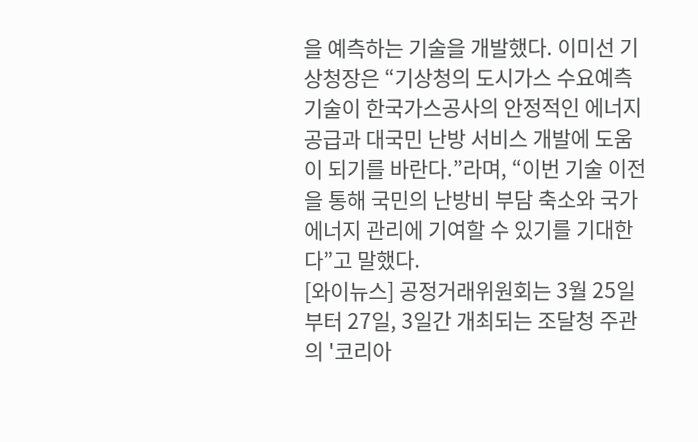을 예측하는 기술을 개발했다. 이미선 기상청장은 “기상청의 도시가스 수요예측 기술이 한국가스공사의 안정적인 에너지 공급과 대국민 난방 서비스 개발에 도움이 되기를 바란다.”라며, “이번 기술 이전을 통해 국민의 난방비 부담 축소와 국가 에너지 관리에 기여할 수 있기를 기대한다”고 말했다.
[와이뉴스] 공정거래위원회는 3월 25일부터 27일, 3일간 개최되는 조달청 주관의 '코리아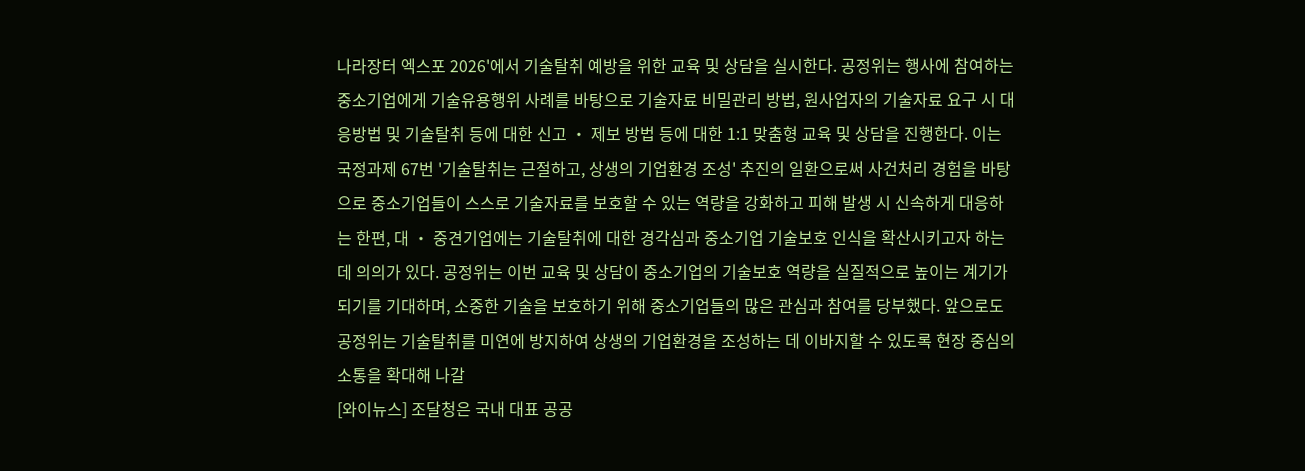나라장터 엑스포 2026'에서 기술탈취 예방을 위한 교육 및 상담을 실시한다. 공정위는 행사에 참여하는 중소기업에게 기술유용행위 사례를 바탕으로 기술자료 비밀관리 방법, 원사업자의 기술자료 요구 시 대응방법 및 기술탈취 등에 대한 신고 ‧ 제보 방법 등에 대한 1:1 맞춤형 교육 및 상담을 진행한다. 이는 국정과제 67번 '기술탈취는 근절하고, 상생의 기업환경 조성' 추진의 일환으로써 사건처리 경험을 바탕으로 중소기업들이 스스로 기술자료를 보호할 수 있는 역량을 강화하고 피해 발생 시 신속하게 대응하는 한편, 대 ‧ 중견기업에는 기술탈취에 대한 경각심과 중소기업 기술보호 인식을 확산시키고자 하는 데 의의가 있다. 공정위는 이번 교육 및 상담이 중소기업의 기술보호 역량을 실질적으로 높이는 계기가 되기를 기대하며, 소중한 기술을 보호하기 위해 중소기업들의 많은 관심과 참여를 당부했다. 앞으로도 공정위는 기술탈취를 미연에 방지하여 상생의 기업환경을 조성하는 데 이바지할 수 있도록 현장 중심의 소통을 확대해 나갈
[와이뉴스] 조달청은 국내 대표 공공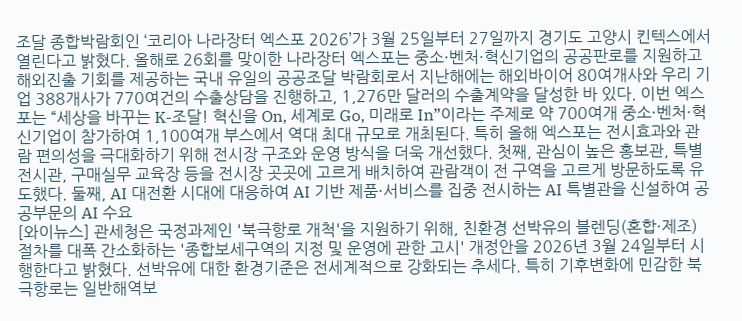조달 종합박람회인 ‘코리아 나라장터 엑스포 2026’가 3월 25일부터 27일까지 경기도 고양시 킨텍스에서 열린다고 밝혔다. 올해로 26회를 맞이한 나라장터 엑스포는 중소·벤처·혁신기업의 공공판로를 지원하고 해외진출 기회를 제공하는 국내 유일의 공공조달 박람회로서 지난해에는 해외바이어 80여개사와 우리 기업 388개사가 770여건의 수출상담을 진행하고, 1,276만 달러의 수출계약을 달성한 바 있다. 이번 엑스포는 “세상을 바꾸는 K-조달! 혁신을 On, 세계로 Go, 미래로 In”이라는 주제로 약 700여개 중소·벤처·혁신기업이 참가하여 1,100여개 부스에서 역대 최대 규모로 개최된다. 특히 올해 엑스포는 전시효과와 관람 편의성을 극대화하기 위해 전시장 구조와 운영 방식을 더욱 개선했다. 첫째, 관심이 높은 홍보관, 특별전시관, 구매실무 교육장 등을 전시장 곳곳에 고르게 배치하여 관람객이 전 구역을 고르게 방문하도록 유도했다. 둘째, AI 대전환 시대에 대응하여 AI 기반 제품·서비스를 집중 전시하는 AI 특별관을 신설하여 공공부문의 AI 수요
[와이뉴스] 관세청은 국정과제인 '북극항로 개척'을 지원하기 위해, 친환경 선박유의 블렌딩(혼합·제조) 절차를 대폭 간소화하는 '종합보세구역의 지정 및 운영에 관한 고시' 개정안을 2026년 3월 24일부터 시행한다고 밝혔다. 선박유에 대한 환경기준은 전세계적으로 강화되는 추세다. 특히 기후변화에 민감한 북극항로는 일반해역보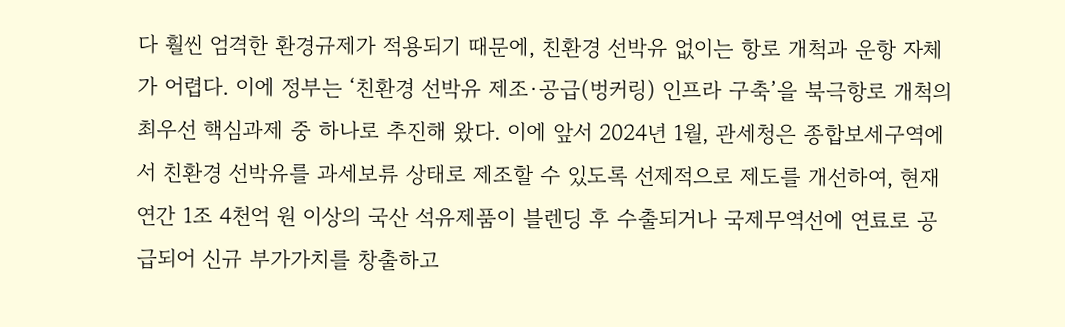다 훨씬 엄격한 환경규제가 적용되기 때문에, 친환경 선박유 없이는 항로 개척과 운항 자체가 어렵다. 이에 정부는 ‘친환경 선박유 제조·공급(벙커링) 인프라 구축’을 북극항로 개척의 최우선 핵심과제 중 하나로 추진해 왔다. 이에 앞서 2024년 1월, 관세청은 종합보세구역에서 친환경 선박유를 과세보류 상태로 제조할 수 있도록 선제적으로 제도를 개선하여, 현재 연간 1조 4천억 원 이상의 국산 석유제품이 블렌딩 후 수출되거나 국제무역선에 연료로 공급되어 신규 부가가치를 창출하고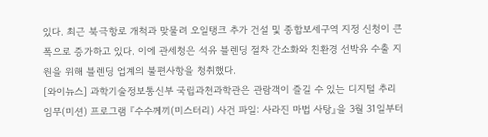있다. 최근 북극항로 개척과 맞물려 오일탱크 추가 건설 및 종합보세구역 지정 신청이 큰 폭으로 증가하고 있다. 이에 관세청은 석유 블렌딩 절차 간소화와 친환경 선박유 수출 지원을 위해 블렌딩 업계의 불편사항을 청취했다.
[와이뉴스] 과학기술정보통신부 국립과천과학관은 관람객이 즐길 수 있는 디지털 추리 임무(미션) 프로그램 『수수께끼(미스터리) 사건 파일: 사라진 마법 사탕』을 3월 31일부터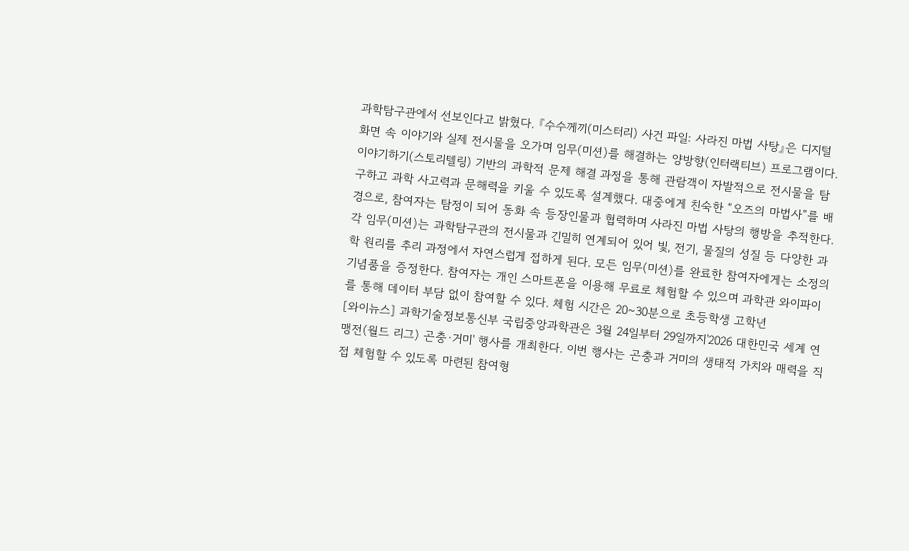과학탐구관에서 선보인다고 밝혔다. 『수수께끼(미스터리) 사건 파일: 사라진 마법 사탕』은 디지털 화면 속 이야기와 실제 전시물을 오가며 임무(미션)를 해결하는 양방향(인터랙티브) 프로그램이다. 이야기하기(스토리텔링) 기반의 과학적 문제 해결 과정을 통해 관람객이 자발적으로 전시물을 탐구하고 과학 사고력과 문해력을 키울 수 있도록 설계했다. 대중에게 친숙한 “오즈의 마법사”를 배경으로, 참여자는 탐정이 되어 동화 속 등장인물과 협력하며 사라진 마법 사탕의 행방을 추적한다. 각 임무(미션)는 과학탐구관의 전시물과 긴밀히 연계되어 있어 빛, 전기, 물질의 성질 등 다양한 과학 원리를 추리 과정에서 자연스럽게 접하게 된다. 모든 임무(미션)를 완료한 참여자에게는 소정의 기념품을 증정한다. 참여자는 개인 스마트폰을 이용해 무료로 체험할 수 있으며 과학관 와이파이를 통해 데이터 부담 없이 참여할 수 있다. 체험 시간은 20~30분으로 초등학생 고학년
[와이뉴스] 과학기술정보통신부 국립중앙과학관은 3월 24일부터 29일까지'2026 대한민국 세계 연맹전(월드 리그) 곤충·거미' 행사를 개최한다. 이번 행사는 곤충과 거미의 생태적 가치와 매력을 직접 체험할 수 있도록 마련된 참여형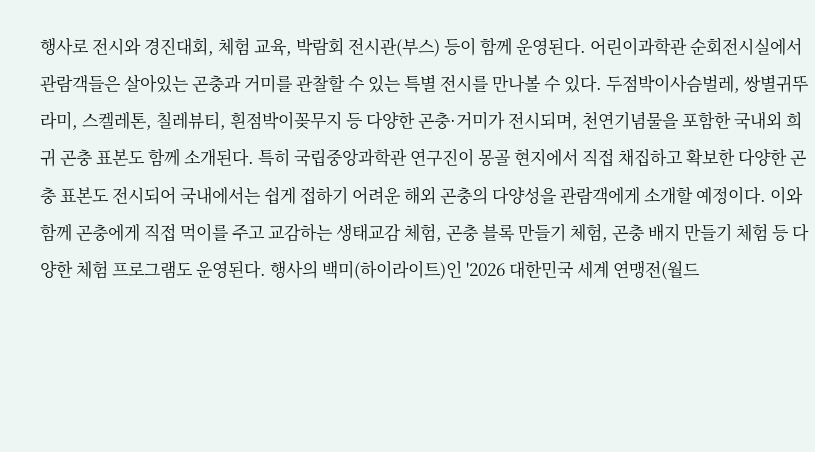행사로 전시와 경진대회, 체험 교육, 박람회 전시관(부스) 등이 함께 운영된다. 어린이과학관 순회전시실에서 관람객들은 살아있는 곤충과 거미를 관찰할 수 있는 특별 전시를 만나볼 수 있다. 두점박이사슴벌레, 쌍별귀뚜라미, 스켈레톤, 칠레뷰티, 흰점박이꽂무지 등 다양한 곤충·거미가 전시되며, 천연기념물을 포함한 국내외 희귀 곤충 표본도 함께 소개된다. 특히 국립중앙과학관 연구진이 몽골 현지에서 직접 채집하고 확보한 다양한 곤충 표본도 전시되어 국내에서는 쉽게 접하기 어려운 해외 곤충의 다양성을 관람객에게 소개할 예정이다. 이와 함께 곤충에게 직접 먹이를 주고 교감하는 생태교감 체험, 곤충 블록 만들기 체험, 곤충 배지 만들기 체험 등 다양한 체험 프로그램도 운영된다. 행사의 백미(하이라이트)인 '2026 대한민국 세계 연맹전(월드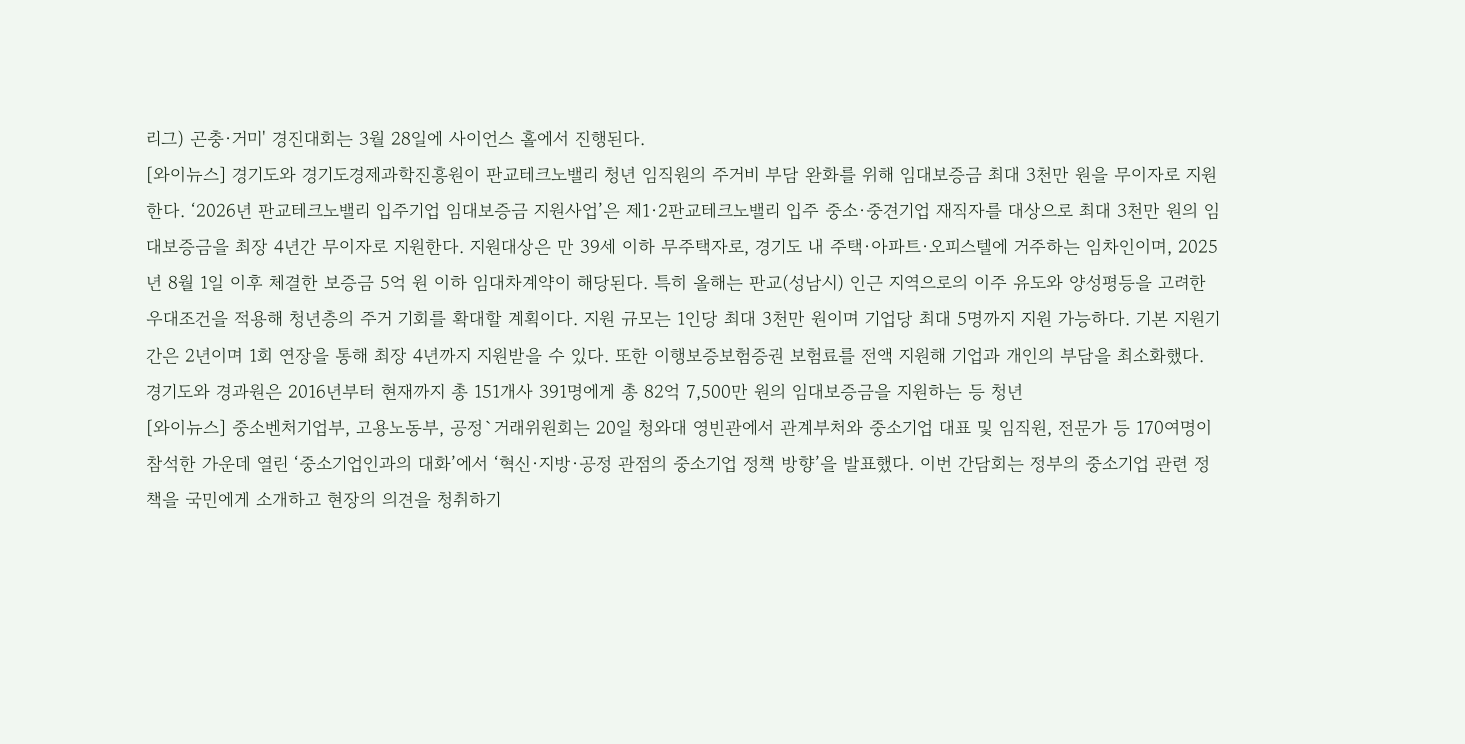리그) 곤충·거미' 경진대회는 3월 28일에 사이언스 홀에서 진행된다.
[와이뉴스] 경기도와 경기도경제과학진흥원이 판교테크노밸리 청년 임직원의 주거비 부담 완화를 위해 임대보증금 최대 3천만 원을 무이자로 지원한다. ‘2026년 판교테크노밸리 입주기업 임대보증금 지원사업’은 제1·2판교테크노밸리 입주 중소·중견기업 재직자를 대상으로 최대 3천만 원의 임대보증금을 최장 4년간 무이자로 지원한다. 지원대상은 만 39세 이하 무주택자로, 경기도 내 주택·아파트·오피스텔에 거주하는 임차인이며, 2025년 8월 1일 이후 체결한 보증금 5억 원 이하 임대차계약이 해당된다. 특히 올해는 판교(성남시) 인근 지역으로의 이주 유도와 양성평등을 고려한 우대조건을 적용해 청년층의 주거 기회를 확대할 계획이다. 지원 규모는 1인당 최대 3천만 원이며 기업당 최대 5명까지 지원 가능하다. 기본 지원기간은 2년이며 1회 연장을 통해 최장 4년까지 지원받을 수 있다. 또한 이행보증보험증권 보험료를 전액 지원해 기업과 개인의 부담을 최소화했다. 경기도와 경과원은 2016년부터 현재까지 총 151개사 391명에게 총 82억 7,500만 원의 임대보증금을 지원하는 등 청년
[와이뉴스] 중소벤처기업부, 고용노동부, 공정`거래위원회는 20일 청와대 영빈관에서 관계부처와 중소기업 대표 및 임직원, 전문가 등 170여명이 참석한 가운데 열린 ‘중소기업인과의 대화’에서 ‘혁신·지방·공정 관점의 중소기업 정책 방향’을 발표했다. 이번 간담회는 정부의 중소기업 관련 정책을 국민에게 소개하고 현장의 의견을 청취하기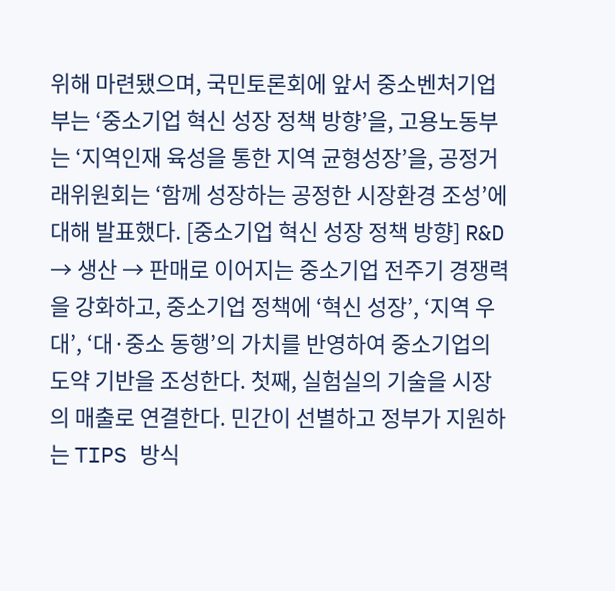위해 마련됐으며, 국민토론회에 앞서 중소벤처기업부는 ‘중소기업 혁신 성장 정책 방향’을, 고용노동부는 ‘지역인재 육성을 통한 지역 균형성장’을, 공정거래위원회는 ‘함께 성장하는 공정한 시장환경 조성’에 대해 발표했다. [중소기업 혁신 성장 정책 방향] R&D → 생산 → 판매로 이어지는 중소기업 전주기 경쟁력을 강화하고, 중소기업 정책에 ‘혁신 성장’, ‘지역 우대’, ‘대·중소 동행’의 가치를 반영하여 중소기업의 도약 기반을 조성한다. 첫째, 실험실의 기술을 시장의 매출로 연결한다. 민간이 선별하고 정부가 지원하는 TIPS 방식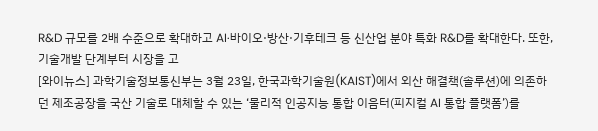R&D 규모를 2배 수준으로 확대하고 AI·바이오·방산·기후테크 등 신산업 분야 특화 R&D를 확대한다. 또한, 기술개발 단계부터 시장을 고
[와이뉴스] 과학기술정보통신부는 3월 23일, 한국과학기술원(KAIST)에서 외산 해결책(솔루션)에 의존하던 제조공장을 국산 기술로 대체할 수 있는 ‘물리적 인공지능 통합 이음터(피지컬 AI 통합 플랫폼’)를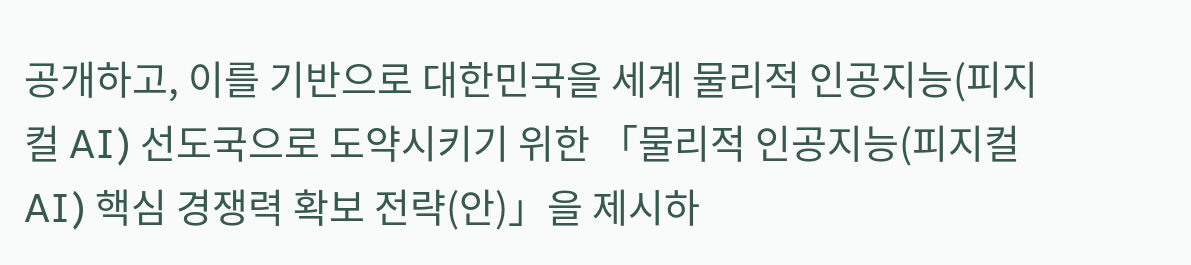공개하고, 이를 기반으로 대한민국을 세계 물리적 인공지능(피지컬 AI) 선도국으로 도약시키기 위한 「물리적 인공지능(피지컬 AI) 핵심 경쟁력 확보 전략(안)」을 제시하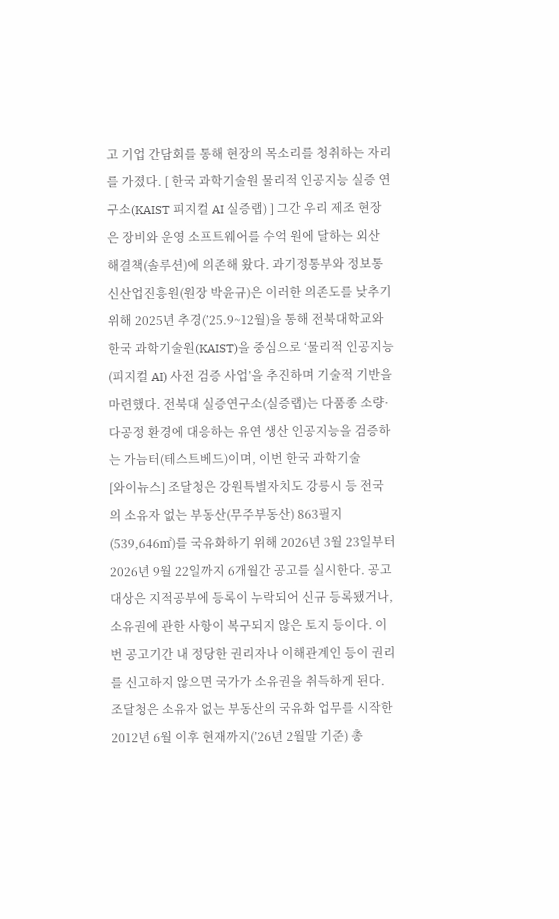고 기업 간담회를 통해 현장의 목소리를 청취하는 자리를 가졌다. [ 한국 과학기술원 물리적 인공지능 실증 연구소(KAIST 피지컬 AI 실증랩) ] 그간 우리 제조 현장은 장비와 운영 소프트웨어를 수억 원에 달하는 외산 해결책(솔루션)에 의존해 왔다. 과기정통부와 정보통신산업진흥원(원장 박윤규)은 이러한 의존도를 낮추기 위해 2025년 추경(’25.9~12월)을 통해 전북대학교와 한국 과학기술원(KAIST)을 중심으로 ‘물리적 인공지능(피지컬 AI) 사전 검증 사업’을 추진하며 기술적 기반을 마련했다. 전북대 실증연구소(실증랩)는 다품종 소량·다공정 환경에 대응하는 유연 생산 인공지능을 검증하는 가늠터(테스트베드)이며, 이번 한국 과학기술
[와이뉴스] 조달청은 강원특별자치도 강릉시 등 전국의 소유자 없는 부동산(무주부동산) 863필지(539,646㎡)를 국유화하기 위해 2026년 3월 23일부터 2026년 9월 22일까지 6개월간 공고를 실시한다. 공고대상은 지적공부에 등록이 누락되어 신규 등록됐거나, 소유권에 관한 사항이 복구되지 않은 토지 등이다. 이번 공고기간 내 정당한 권리자나 이해관계인 등이 권리를 신고하지 않으면 국가가 소유권을 취득하게 된다. 조달청은 소유자 없는 부동산의 국유화 업무를 시작한 2012년 6월 이후 현재까지(’26년 2월말 기준) 총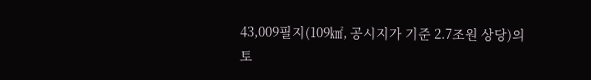43,009필지(109㎢, 공시지가 기준 2.7조원 상당)의 토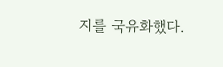지를 국유화했다.